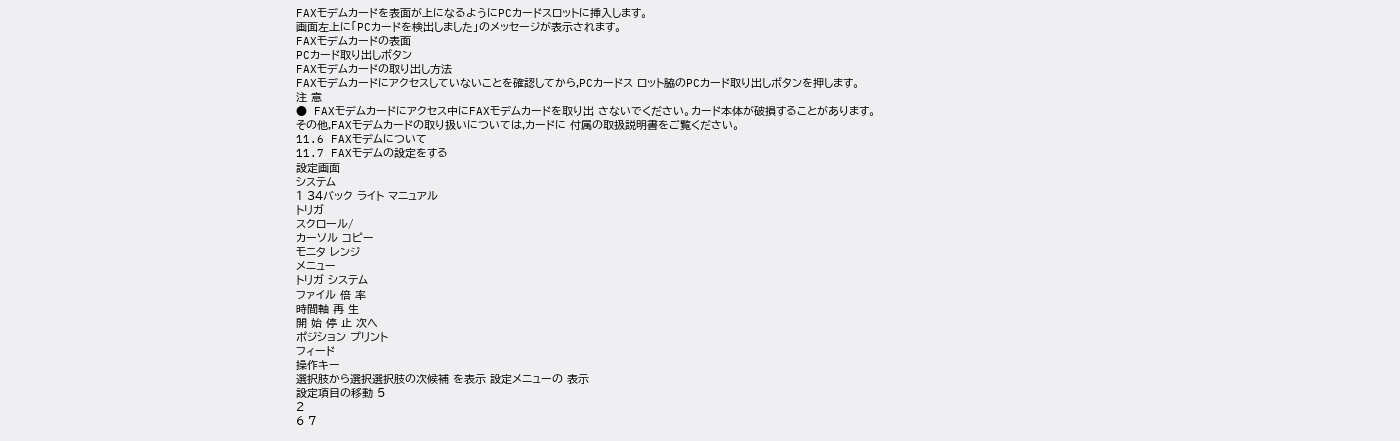FAXモデムカードを表面が上になるようにPCカードスロットに挿入します。
画面左上に「PCカードを検出しました」のメッセージが表示されます。
FAXモデムカードの表面
PCカード取り出しボタン
FAXモデムカードの取り出し方法
FAXモデムカードにアクセスしていないことを確認してから,PCカードス ロット脇のPCカード取り出しボタンを押します。
注 意
● FAXモデムカードにアクセス中にFAXモデムカードを取り出 さないでください。カード本体が破損することがあります。
その他,FAXモデムカードの取り扱いについては,カードに 付属の取扱説明書をご覧ください。
11.6 FAXモデムについて
11.7 FAXモデムの設定をする
設定画面
システム
1 34バック ライト マニュアル
トリガ
スクロール/
カーソル コピー
モニタ レンジ
メニュー
トリガ システム
ファイル 倍 率
時間軸 再 生
開 始 停 止 次へ
ポジション プリント
フィード
操作キー
選択肢から選択選択肢の次候補 を表示 設定メニューの 表示
設定項目の移動 5
2
6 7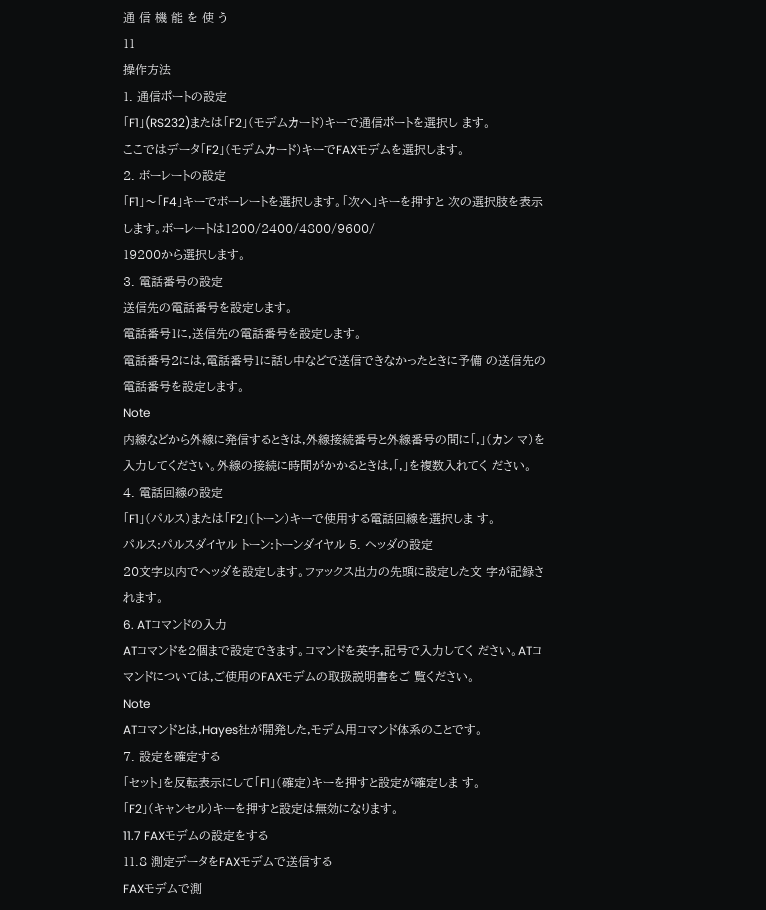通 信 機 能 を 使 う
11
操作方法
1. 通信ポートの設定
「F1」(RS232)または「F2」(モデムカード)キーで通信ポートを選択し ます。
ここではデータ「F2」(モデムカード)キーでFAXモデムを選択します。
2. ボーレートの設定
「F1」〜「F4」キーでボーレートを選択します。「次へ」キーを押すと 次の選択肢を表示します。ボーレートは1200/2400/4800/9600/
19200から選択します。
3. 電話番号の設定
送信先の電話番号を設定します。
電話番号1に,送信先の電話番号を設定します。
電話番号2には,電話番号1に話し中などで送信できなかったときに予備 の送信先の電話番号を設定します。
Note
内線などから外線に発信するときは,外線接続番号と外線番号の間に「,」(カン マ)を入力してください。外線の接続に時間がかかるときは,「,」を複数入れてく ださい。
4. 電話回線の設定
「F1」(パルス)または「F2」(トーン)キーで使用する電話回線を選択しま す。
パルス:パルスダイヤル トーン:トーンダイヤル 5. ヘッダの設定
20文字以内でヘッダを設定します。ファックス出力の先頭に設定した文 字が記録されます。
6. ATコマンドの入力
ATコマンドを2個まで設定できます。コマンドを英字,記号で入力してく ださい。ATコマンドについては,ご使用のFAXモデムの取扱説明書をご 覧ください。
Note
ATコマンドとは,Hayes社が開発した,モデム用コマンド体系のことです。
7. 設定を確定する
「セット」を反転表示にして「F1」(確定)キーを押すと設定が確定しま す。
「F2」(キャンセル)キーを押すと設定は無効になります。
11.7 FAXモデムの設定をする
11.8 測定データをFAXモデムで送信する
FAXモデムで測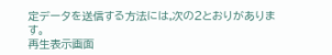定データを送信する方法には,次の2とおりがあります。
再生表示画面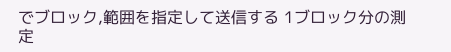でブロック,範囲を指定して送信する 1ブロック分の測定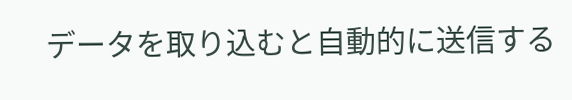データを取り込むと自動的に送信する